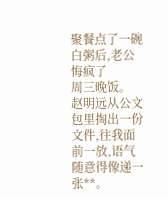聚餐点了一碗白粥后,老公悔疯了
周三晚饭。
赵明远从公文包里掏出一份文件,往我面前一放,语气随意得像递一张**。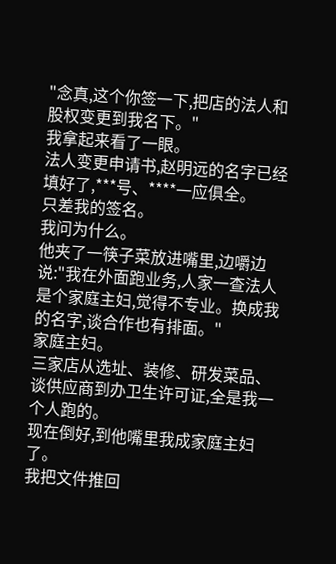"念真,这个你签一下,把店的法人和股权变更到我名下。"
我拿起来看了一眼。
法人变更申请书,赵明远的名字已经填好了,***号、****一应俱全。
只差我的签名。
我问为什么。
他夹了一筷子菜放进嘴里,边嚼边说:"我在外面跑业务,人家一查法人是个家庭主妇,觉得不专业。换成我的名字,谈合作也有排面。"
家庭主妇。
三家店从选址、装修、研发菜品、谈供应商到办卫生许可证,全是我一个人跑的。
现在倒好,到他嘴里我成家庭主妇了。
我把文件推回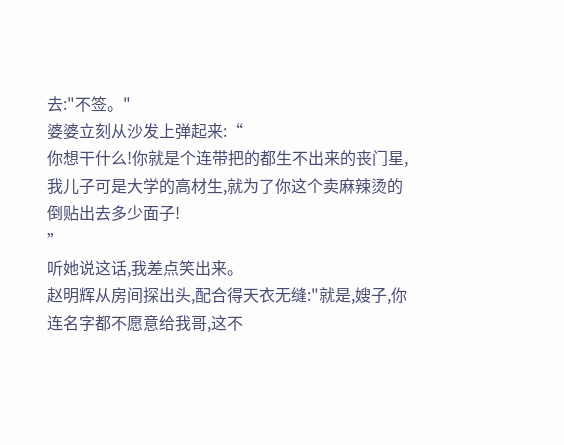去:"不签。"
婆婆立刻从沙发上弹起来:“
你想干什么!你就是个连带把的都生不出来的丧门星,我儿子可是大学的高材生,就为了你这个卖麻辣烫的倒贴出去多少面子!
”
听她说这话,我差点笑出来。
赵明辉从房间探出头,配合得天衣无缝:"就是,嫂子,你连名字都不愿意给我哥,这不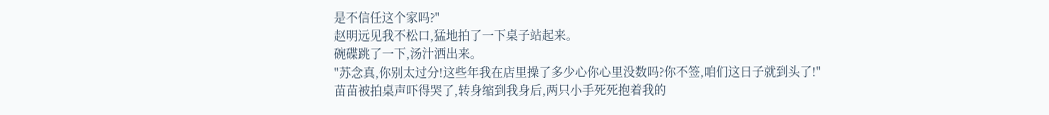是不信任这个家吗?"
赵明远见我不松口,猛地拍了一下桌子站起来。
碗碟跳了一下,汤汁洒出来。
"苏念真,你别太过分!这些年我在店里操了多少心你心里没数吗?你不签,咱们这日子就到头了!"
苗苗被拍桌声吓得哭了,转身缩到我身后,两只小手死死抱着我的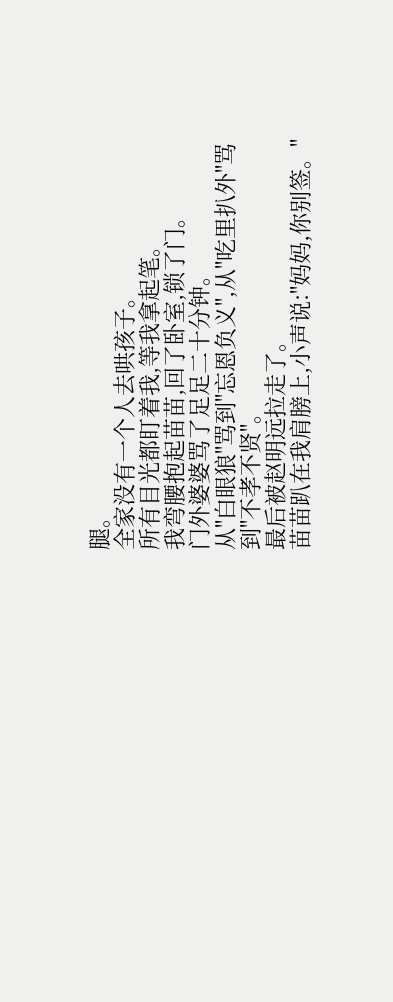腿。
全家没有一个人去哄孩子。
所有目光都盯着我,等我拿起笔。
我弯腰抱起苗苗,回了卧室,锁了门。
门外婆婆骂了足足二十分钟。
从"白眼狼"骂到"忘恩负义",从"吃里扒外"骂到"不孝不贤"。
最后被赵明远拉走了。
苗苗趴在我肩膀上,小声说:"妈妈,你别签。"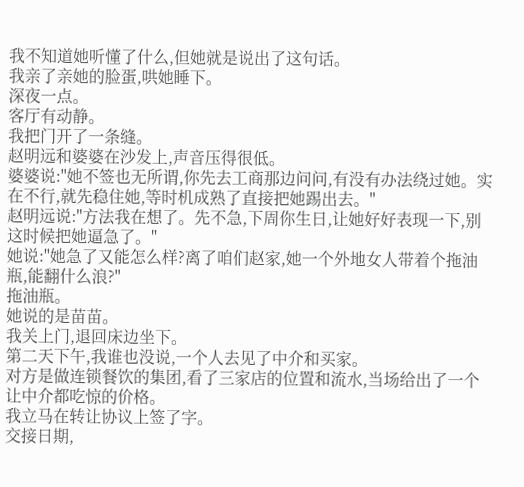我不知道她听懂了什么,但她就是说出了这句话。
我亲了亲她的脸蛋,哄她睡下。
深夜一点。
客厅有动静。
我把门开了一条缝。
赵明远和婆婆在沙发上,声音压得很低。
婆婆说:"她不签也无所谓,你先去工商那边问问,有没有办法绕过她。实在不行,就先稳住她,等时机成熟了直接把她踢出去。"
赵明远说:"方法我在想了。先不急,下周你生日,让她好好表现一下,别这时候把她逼急了。"
她说:"她急了又能怎么样?离了咱们赵家,她一个外地女人带着个拖油瓶,能翻什么浪?"
拖油瓶。
她说的是苗苗。
我关上门,退回床边坐下。
第二天下午,我谁也没说,一个人去见了中介和买家。
对方是做连锁餐饮的集团,看了三家店的位置和流水,当场给出了一个让中介都吃惊的价格。
我立马在转让协议上签了字。
交接日期,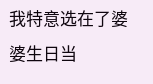我特意选在了婆婆生日当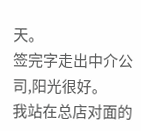天。
签完字走出中介公司,阳光很好。
我站在总店对面的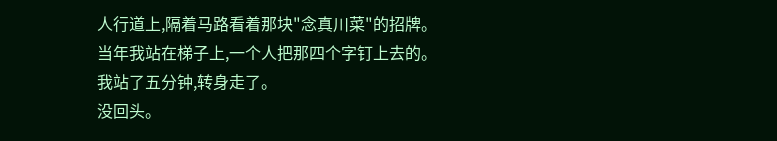人行道上,隔着马路看着那块"念真川菜"的招牌。
当年我站在梯子上,一个人把那四个字钉上去的。
我站了五分钟,转身走了。
没回头。